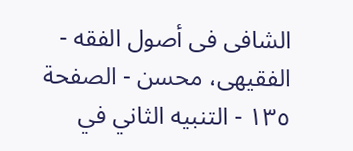الشافی فی أصول الفقه - الفقیهی، محسن - الصفحة ١٣٥ - التنبیه الثاني في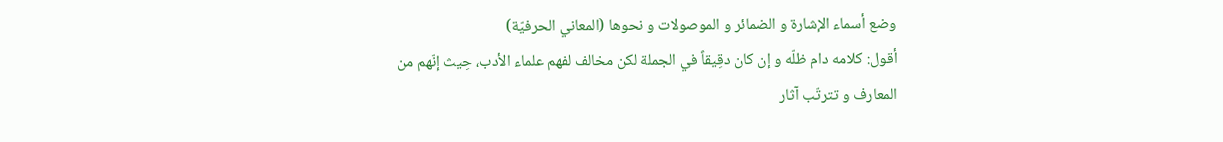وضع أسماء الإشارة و الضمائر و الموصولات و نحوها (المعاني الحرفیّة)
أقول: کلامه دام ظلّه و إن کان دقِیقاً في الجملة لکن مخالف لفهم علماء الأدب، حِیث إنّهم من المعارف و تترتّب آثار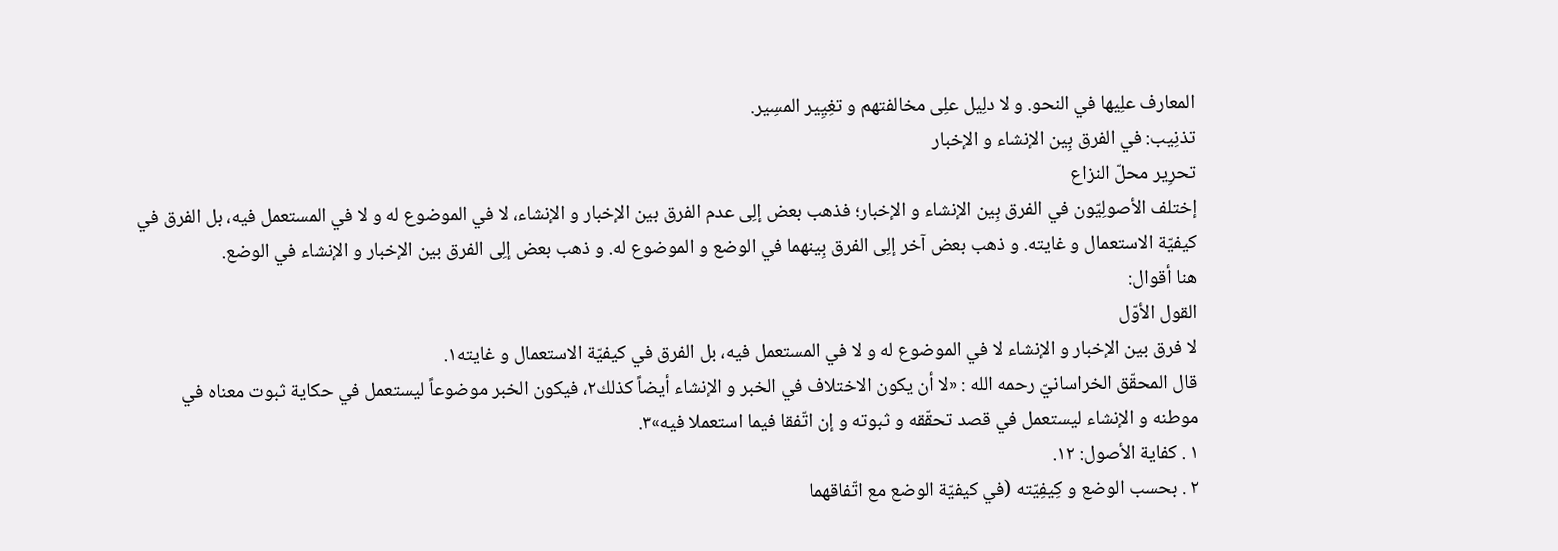المعارف علِیها في النحو. و لا دلِیل علِی مخالفتهم و تغِیِیر المسِیر.
تذنِیب: في الفرق بِین الإنشاء و الإخبار
تحرِیر محلّ النزاع
إختلف الأصولِیّون في الفرق بِین الإنشاء و الإخبار؛ فذهب بعض إلِی عدم الفرق بين الإخبار و الإنشاء، لا في الموضوع له و لا في المستعمل فيه، بل الفرق في كيفيّة الاستعمال و غايته. و ذهب بعض آخر إلِی الفرق بِینهما في الوضع و الموضوع له. و ذهب بعض إلِی الفرق بين الإخبار و الإنشاء في الوضع.
هنا أقوال:
القول الأوّل
لا فرق بين الإخبار و الإنشاء لا في الموضوع له و لا في المستعمل فيه، بل الفرق في كيفيّة الاستعمال و غايته١.
قال المحقّق الخراسانيّ رحمه الله : «لا أن يكون الاختلاف في الخبر و الإنشاء أيضاً كذلك٢، فيكون الخبر موضوعاً ليستعمل في حكاية ثبوت معناه في موطنه و الإنشاء ليستعمل في قصد تحقّقه و ثبوته و إن اتّفقا فيما استعملا فيه»٣.
١ . كفاية الأصول: ١٢.
٢ . بحسب الوضع و کِیفِیّته (في كيفيّة الوضع مع اتّفاقهما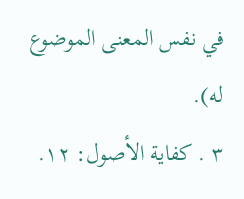في نفس المعنى الموضوع له).
٣ . كفاية الأصول: ١٢.